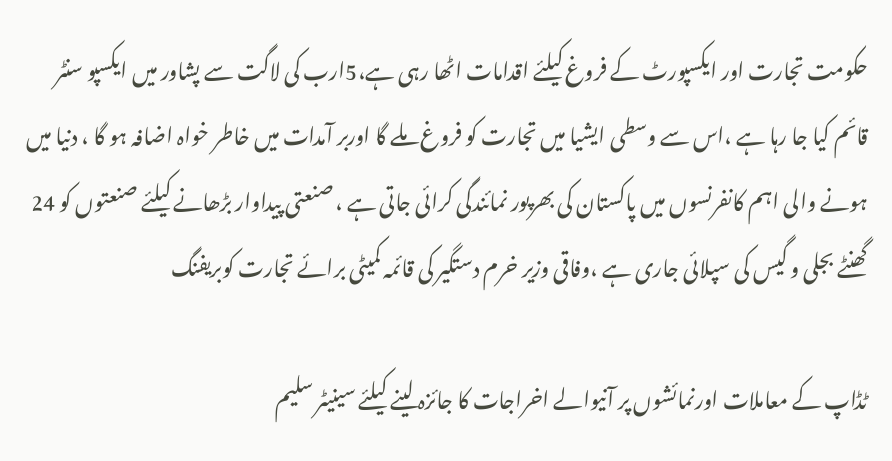حکومت تجارت اور ایکسپورٹ کے فروغ کیلئے اقدامات اٹھا رہی ہے،5ارب کی لاگت سے پشاور میں ایکسپو سنٹر قائم کیا جا رہا ہے ،اس سے وسطی ایشیا میں تجارت کو فروغ ملے گا اوربر آمدات میں خاطر خواہ اضافہ ہو گا ، دنیا میں ہونے والی اہم کانفرنسوں میں پاکستان کی بھرپور نمائندگی کرائی جاتی ہے ، صنعتی پیداوار بڑھانے کیلئے صنعتوں کو 24 گھنٹے بجلی و گیس کی سپلائی جاری ہے ،وفاقی وزیر خرم دستگیر کی قائمہ کمیٹی برائے تجارت کوبریفنگ

ٹڈاپ کے معاملات اورنمائشوں پر آنیوالے اخراجات کا جائزہ لینے کیلئے سینیٹر سلیم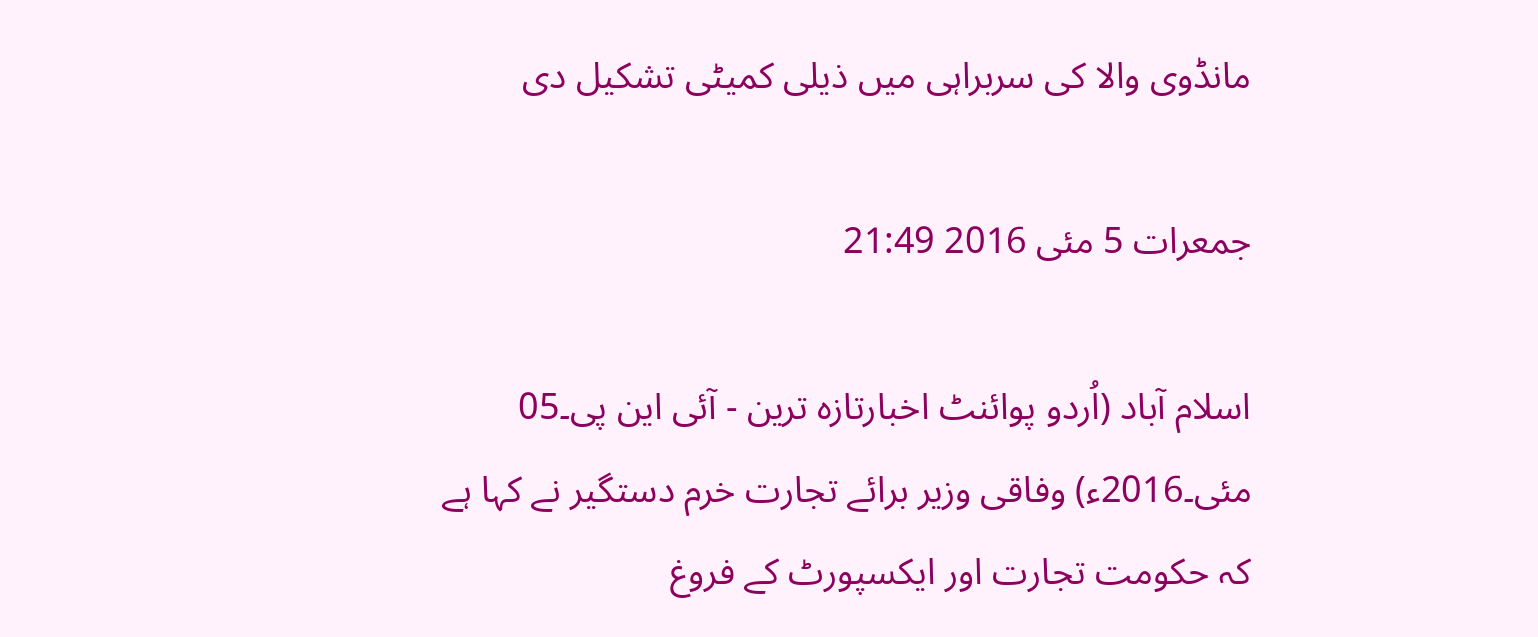مانڈوی والا کی سربراہی میں ذیلی کمیٹی تشکیل دی

جمعرات 5 مئی 2016 21:49

اسلام آباد (اُردو پوائنٹ اخبارتازہ ترین - آئی این پی۔05 مئی۔2016ء) وفاقی وزیر برائے تجارت خرم دستگیر نے کہا ہے کہ حکومت تجارت اور ایکسپورٹ کے فروغ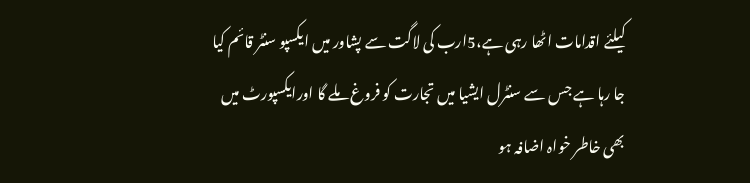کیلئے اقدامات اٹھا رہی ہے،5ارب کی لاگت سے پشاور میں ایکسپو سنٹر قائم کیا جا رہا ہے جس سے سنٹرل ایشیا میں تجارت کو فروغ ملے گا اورایکسپورٹ میں بھی خاطر خواہ اضافہ ہو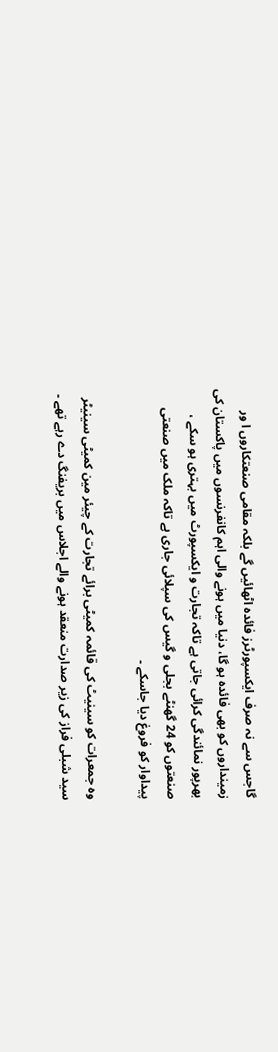گاجس سے نہ صرف ایکسپورٹرز فائدہ اٹھائیں گے بلکہ مقامی صنعتکاروں ا ور زمینداروں کو بھی فائدہ ہو گا، دنیا میں ہونے والی اہم کانفرنسوں میں پاکستان کی بھرپور نمائندگی کرائی جاتی ہے تاکہ تجارت و ایکسپورٹ میں بہتری ہو سکے ، صنعتوں کو 24 گھنٹے بجلی و گیس کی سپلائی جاری ہے تاکہ ملک میں صنعتی پیداوار کو فروغ دیا جاسکے ۔

وہ جمعرات کو سینیٹ کی قائمہ کمیٹی برائے تجارت کے چیئر مین کمیٹی سینیٹر سید شبلی فراز کی زیر صدارت منعقد ہونے والے اجلاس میں بریفنگ دے رہے تھے ۔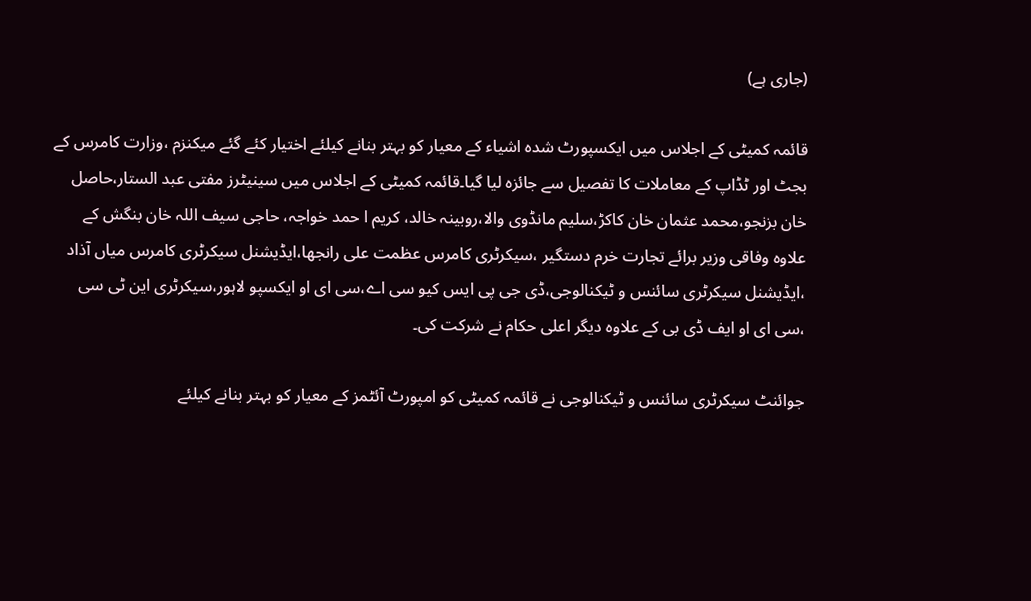(جاری ہے)

قائمہ کمیٹی کے اجلاس میں ایکسپورٹ شدہ اشیاء کے معیار کو بہتر بنانے کیلئے اختیار کئے گئے میکنزم ،وزارت کامرس کے بجٹ اور ٹڈاپ کے معاملات کا تفصیل سے جائزہ لیا گیا۔قائمہ کمیٹی کے اجلاس میں سینیٹرز مفتی عبد الستار،حاصل خان بزنجو،محمد عثمان خان کاکڑ،سلیم مانڈوی والا،روبینہ خالد، کریم ا حمد خواجہ، حاجی سیف اللہ خان بنگش کے علاوہ وفاقی وزیر برائے تجارت خرم دستگیر ،سیکرٹری کامرس عظمت علی رانجھا،ایڈیشنل سیکرٹری کامرس میاں آذاد ،ایڈیشنل سیکرٹری سائنس و ٹیکنالوجی،ڈی جی پی ایس کیو سی اے،سی ای او ایکسپو لاہور،سیکرٹری این ٹی سی ،سی ای او ایف ڈی بی کے علاوہ دیگر اعلی حکام نے شرکت کی۔

جوائنٹ سیکرٹری سائنس و ٹیکنالوجی نے قائمہ کمیٹی کو امپورٹ آئٹمز کے معیار کو بہتر بنانے کیلئے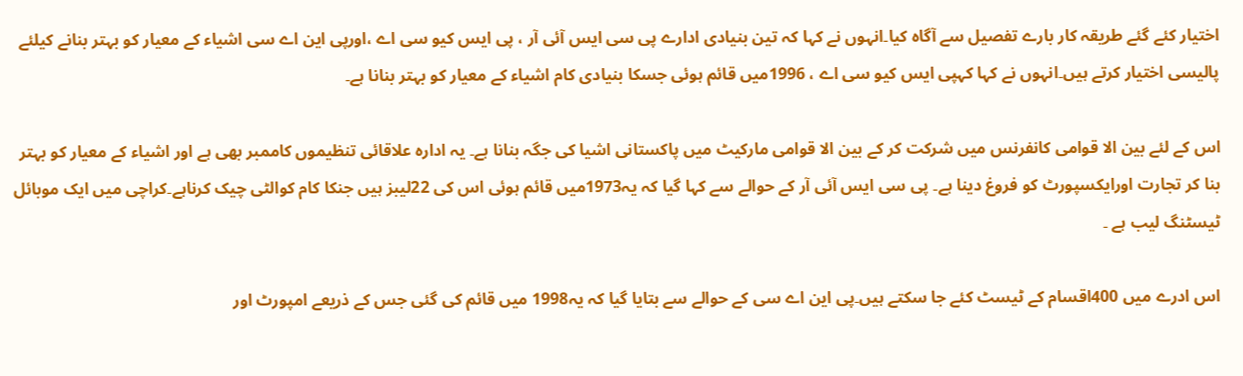اختیار کئے گئے طریقہ کار بارے تفصیل سے آگاہ کیا۔انہوں نے کہا کہ تین بنیادی ادارے پی سی ایس آئی آر ، پی ایس کیو سی اے ،اورپی این اے سی اشیاء کے معیار کو بہتر بنانے کیلئے پالیسی اختیار کرتے ہیں۔انہوں نے کہا کہپی ایس کیو سی اے ، 1996میں قائم ہوئی جسکا بنیادی کام اشیاء کے معیار کو بہتر بنانا ہے۔

اس کے لئے بین الا قوامی کانفرنس میں شرکت کر کے بین الا قوامی مارکیٹ میں پاکستانی اشیا کی جگہ بنانا ہے۔ یہ ادارہ علاقائی تنظیموں کاممبر بھی ہے اور اشیاء کے معیار کو بہتر بنا کر تجارت اورایکسپورٹ کو فروغ دینا ہے۔ پی سی ایس آئی آر کے حوالے سے کہا گیا کہ یہ1973میں قائم ہوئی اس کی 22لیبز ہیں جنکا کام کوالٹی چیک کرناہے۔کراچی میں ایک موبائل ٹیسٹنگ لیب ہے ۔

اس ادرے میں 400اقسام کے ٹیسٹ کئے جا سکتے ہیں۔پی این اے سی کے حوالے سے بتایا گیا کہ یہ1998 میں قائم کی گئی جس کے ذریعے امپورٹ اور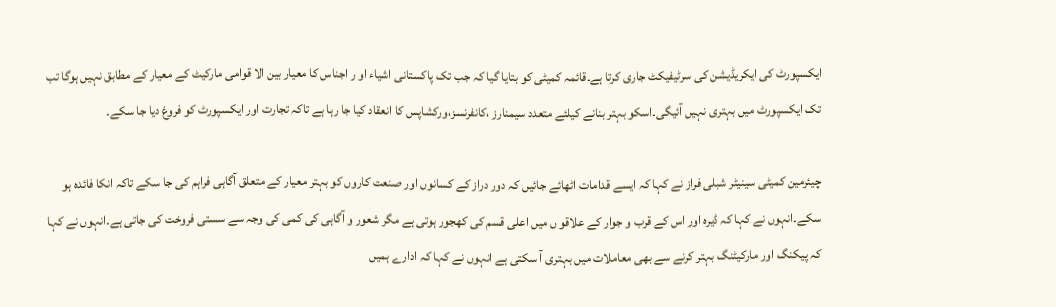ایکسپورٹ کی ایکریڈیشن کی سرٹیفیکٹ جاری کرتا ہے۔قائمہ کمیٹی کو بتایا گیا کہ جب تک پاکستانی اشیاء او ر اجناس کا معیار بین الا قوامی مارکیٹ کے معیار کے مطابق نہیں ہوگا تب تک ایکسپورٹ میں بہتری نہیں آئیگی۔اسکو بہتر بنانے کیلئے متعدد سیمنارز ،کانفرنسز،ورکشاپس کا انعقاد کیا جا رہا ہے تاکہ تجارت اور ایکسپورٹ کو فروغ دیا جا سکے۔

چیئرمین کمیٹی سینیٹر شبلی فراز نے کہا کہ ایسے قدامات اٹھائے جائیں کہ دور دراز کے کسانوں اور صنعت کاروں کو بہتر معیار کے متعلق آگاہی فراہم کی جا سکے تاکہ انکا فائدہ ہو سکے۔انہوں نے کہا کہ ڈیرہ اور اس کے قرب و جوار کے علاقو ں میں اعلی قسم کی کھجور ہوتی ہے مگر شعور و آگاہی کی کمی کی وجہ سے سستی فروخت کی جاتی ہے۔انہوں نے کہا کہ پیکنگ اور مارکیٹنگ بہتر کرنے سے بھی معاملات میں بہتری آ سکتی ہے انہوں نے کہا کہ ادارے ہمیں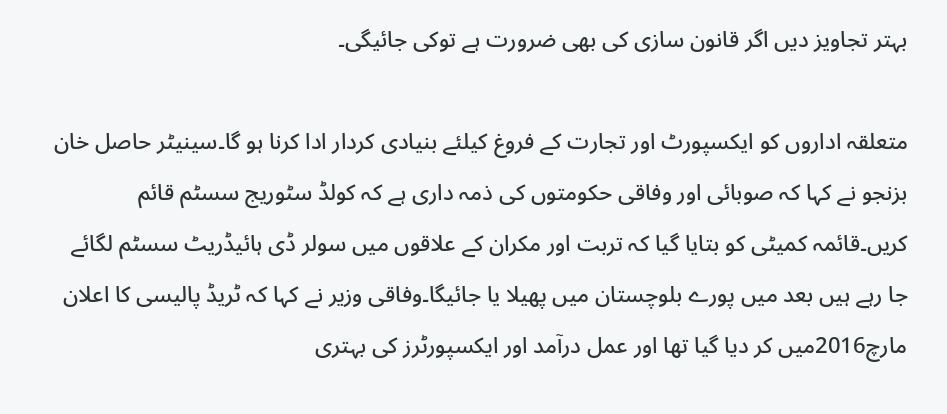بہتر تجاویز دیں اگر قانون سازی کی بھی ضرورت ہے توکی جائیگی۔

متعلقہ اداروں کو ایکسپورٹ اور تجارت کے فروغ کیلئے بنیادی کردار ادا کرنا ہو گا۔سینیٹر حاصل خان بزنجو نے کہا کہ صوبائی اور وفاقی حکومتوں کی ذمہ داری ہے کہ کولڈ سٹوریج سسٹم قائم کریں۔قائمہ کمیٹی کو بتایا گیا کہ تربت اور مکران کے علاقوں میں سولر ڈی ہائیڈریٹ سسٹم لگائے جا رہے ہیں بعد میں پورے بلوچستان میں پھیلا یا جائیگا۔وفاقی وزیر نے کہا کہ ٹریڈ پالیسی کا اعلان مارچ2016میں کر دیا گیا تھا اور عمل درآمد اور ایکسپورٹرز کی بہتری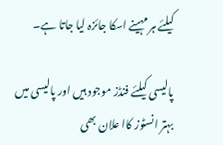کیلئے ہر مہینے اسکا جائزہ لیا جاتا ہے۔

پالیسی کیلئے فنڈز موجود ہیں اور پالیسی میں بہتر انسٹوز کاا علان بھی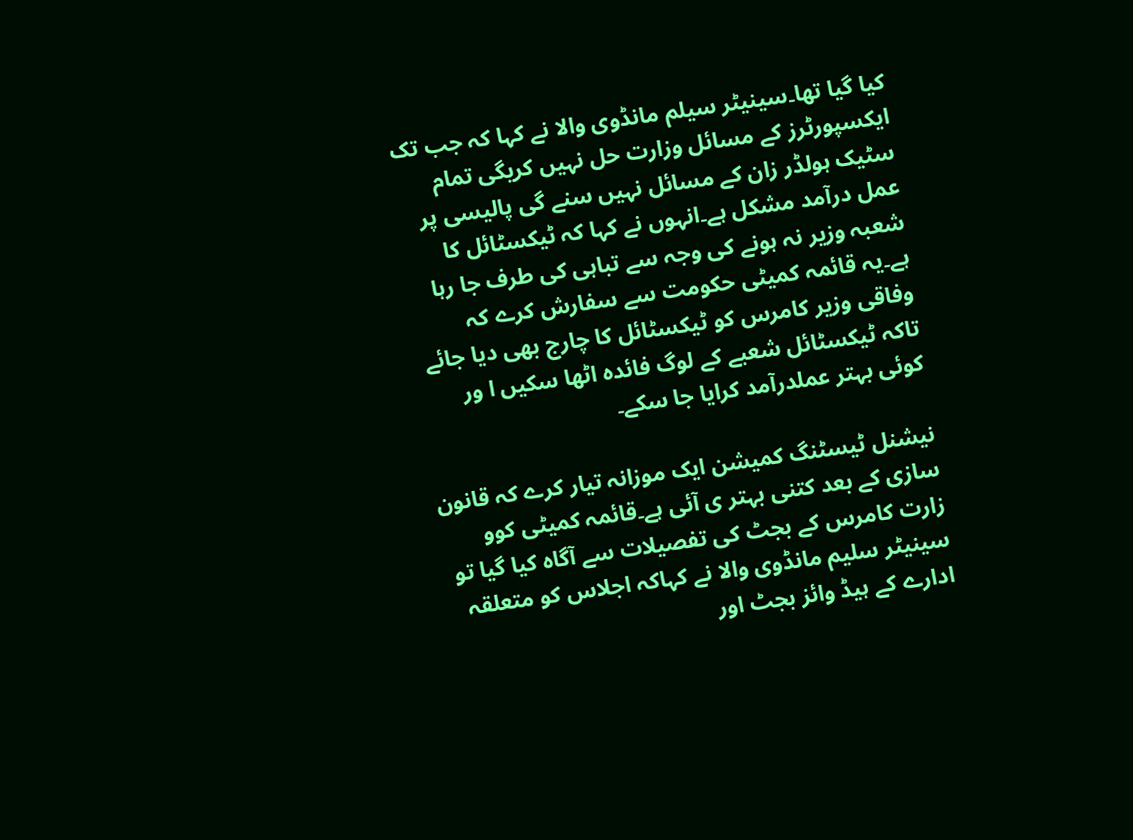کیا گیا تھا۔سینیٹر سیلم مانڈوی والا نے کہا کہ جب تک ایکسپورٹرز کے مسائل وزارت حل نہیں کریگی تمام سٹیک ہولڈر زان کے مسائل نہیں سنے گی پالیسی پر عمل درآمد مشکل ہے۔انہوں نے کہا کہ ٹیکسٹائل کا شعبہ وزیر نہ ہونے کی وجہ سے تباہی کی طرف جا رہا ہے۔یہ قائمہ کمیٹی حکومت سے سفارش کرے کہ وفاقی وزیر کامرس کو ٹیکسٹائل کا چارج بھی دیا جائے تاکہ ٹیکسٹائل شعبے کے لوگ فائدہ اٹھا سکیں ا ور کوئی بہتر عملدرآمد کرایا جا سکے۔

نیشنل ٹیسٹنگ کمیشن ایک موزانہ تیار کرے کہ قانون سازی کے بعد کتنی بہتر ی آئی ہے۔قائمہ کمیٹی کوو زارت کامرس کے بجٹ کی تفصیلات سے آگاہ کیا گیا تو سینیٹر سلیم مانڈوی والا نے کہاکہ اجلاس کو متعلقہ ادارے کے ہیڈ وائز بجٹ اور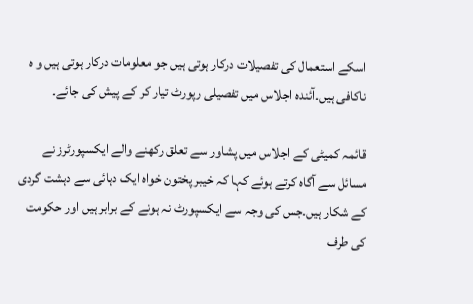اسکے استعمال کی تفصیلات درکار ہوتی ہیں جو معلومات درکار ہوتی ہیں و ہ ناکافی ہیں۔آئندہ اجلاس میں تفصیلی رپورٹ تیار کر کے پیش کی جائے۔

قائمہ کمیٹی کے اجلاس میں پشاور سے تعلق رکھنے والے ایکسپورٹرز نے مسائل سے آگاہ کرتے ہوئے کہا کہ خیبر پختون خواہ ایک دہائی سے دہشت گردی کے شکار ہیں۔جس کی وجہ سے ایکسپورٹ نہ ہونے کے برابر ہیں اور حکومت کی طرف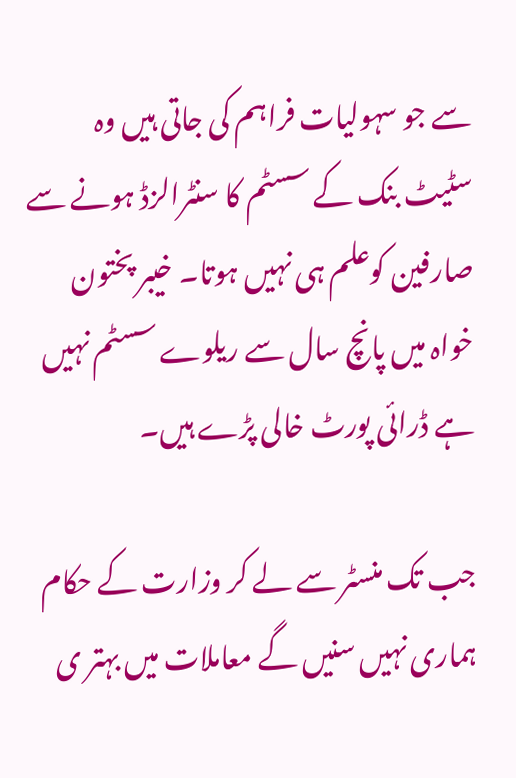سے جو سہولیات فراہم کی جاتی ہیں وہ سٹیٹ بنک کے سسٹم کا سنٹرالزڈ ہونے سے صارفین کوعلم ہی نہیں ہوتا۔ خیبر پختون خواہ میں پانچ سال سے ریلوے سسٹم نہیں ہے ڈرائی پورٹ خالی پڑے ہیں۔

جب تک منسٹر سے لے کر وزارت کے حکام ہماری نہیں سنیں گے معاملات میں بہتر ی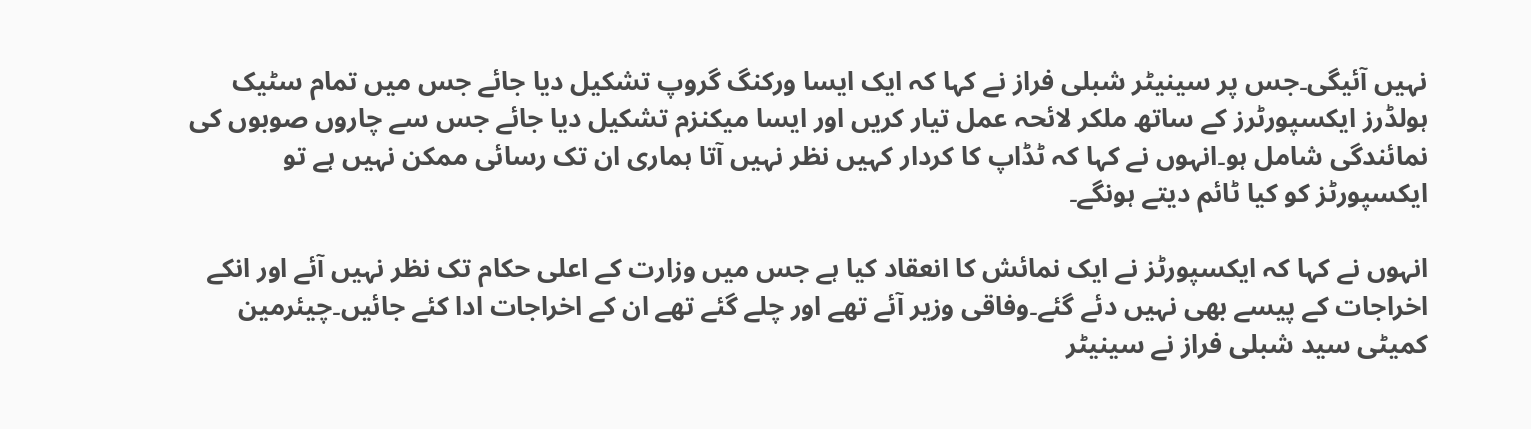نہیں آئیگی۔جس پر سینیٹر شبلی فراز نے کہا کہ ایک ایسا ورکنگ گروپ تشکیل دیا جائے جس میں تمام سٹیک ہولڈرز ایکسپورٹرز کے ساتھ ملکر لائحہ عمل تیار کریں اور ایسا میکنزم تشکیل دیا جائے جس سے چاروں صوبوں کی نمائندگی شامل ہو۔انہوں نے کہا کہ ٹڈاپ کا کردار کہیں نظر نہیں آتا ہماری ان تک رسائی ممکن نہیں ہے تو ایکسپورٹز کو کیا ٹائم دیتے ہونگے۔

انہوں نے کہا کہ ایکسپورٹز نے ایک نمائش کا انعقاد کیا ہے جس میں وزارت کے اعلی حکام تک نظر نہیں آئے اور انکے اخراجات کے پیسے بھی نہیں دئے گئے۔وفاقی وزیر آئے تھے اور چلے گئے تھے ان کے اخراجات ادا کئے جائیں۔چیئرمین کمیٹی سید شبلی فراز نے سینیٹر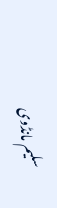سلیم مانڈوی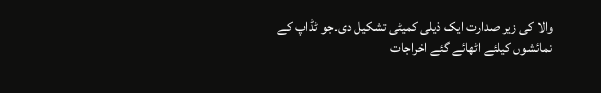والا کی زیر صدارت ایک ذیلی کمیٹی تشکیل دی۔جو ٹڈاپ کے نمائشوں کیلئے اٹھائے گئے اخراجات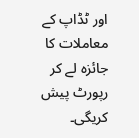اور ٹڈاپ کے معاملات کا جائزہ لے کر رپورٹ پیش کریگی۔